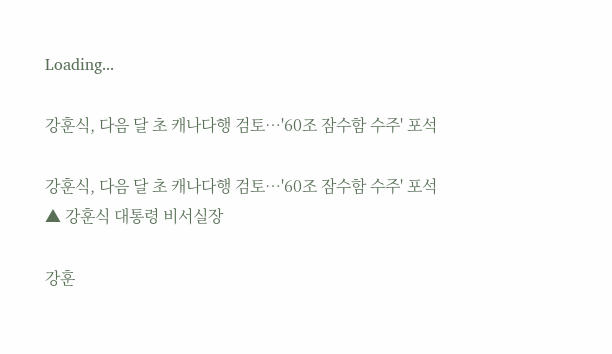Loading...

강훈식, 다음 달 초 캐나다행 검토…'60조 잠수함 수주' 포석

강훈식, 다음 달 초 캐나다행 검토…'60조 잠수함 수주' 포석
▲ 강훈식 대통령 비서실장

강훈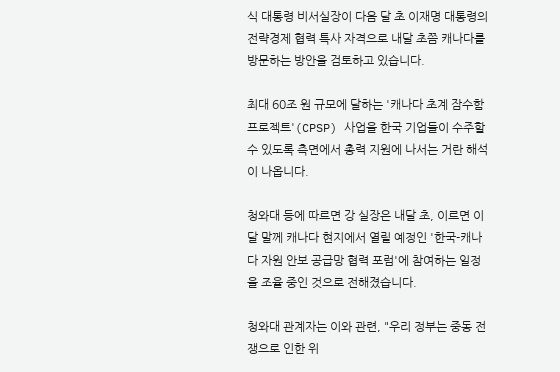식 대통령 비서실장이 다음 달 초 이재명 대통령의 전략경제 협력 특사 자격으로 내달 초쯤 캐나다를 방문하는 방안을 검토하고 있습니다.

최대 60조 원 규모에 달하는 '캐나다 초계 잠수함 프로젝트'(CPSP) 사업을 한국 기업들이 수주할 수 있도록 측면에서 총력 지원에 나서는 거란 해석이 나옵니다.

청와대 등에 따르면 강 실장은 내달 초, 이르면 이달 말께 캐나다 현지에서 열릴 예정인 '한국-캐나다 자원 안보 공급망 협력 포럼'에 참여하는 일정을 조율 중인 것으로 전해졌습니다.

청와대 관계자는 이와 관련, "우리 정부는 중동 전쟁으로 인한 위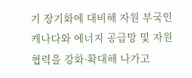기 장기화에 대비해 자원 부국인 캐나다와 에너지 공급망 및 자원 협력을 강화·확대해 나가고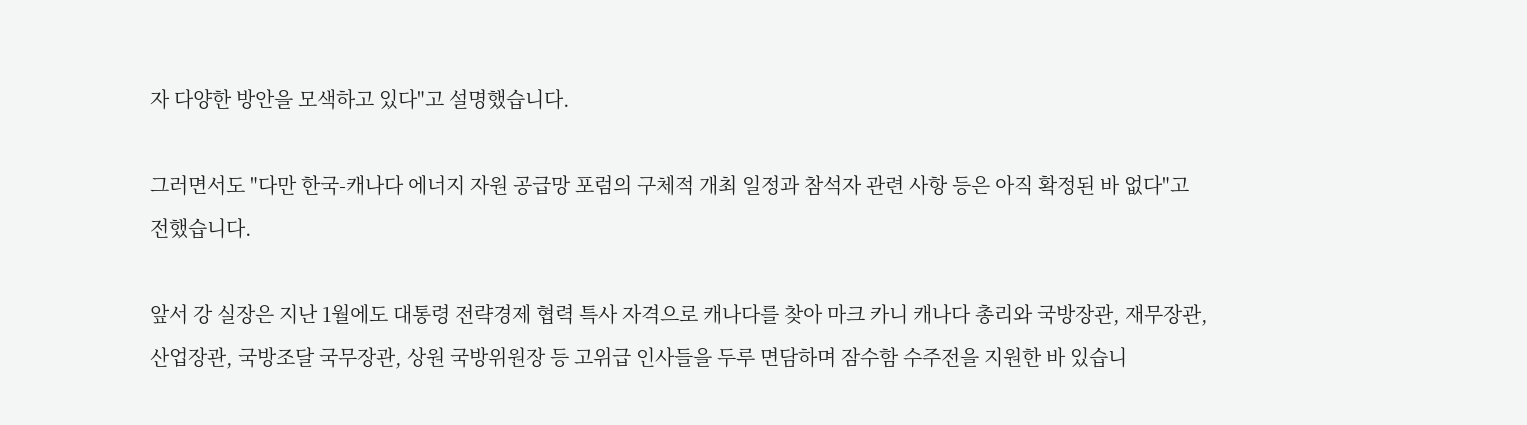자 다양한 방안을 모색하고 있다"고 설명했습니다.

그러면서도 "다만 한국-캐나다 에너지 자원 공급망 포럼의 구체적 개최 일정과 참석자 관련 사항 등은 아직 확정된 바 없다"고 전했습니다.

앞서 강 실장은 지난 1월에도 대통령 전략경제 협력 특사 자격으로 캐나다를 찾아 마크 카니 캐나다 총리와 국방장관, 재무장관, 산업장관, 국방조달 국무장관, 상원 국방위원장 등 고위급 인사들을 두루 면담하며 잠수함 수주전을 지원한 바 있습니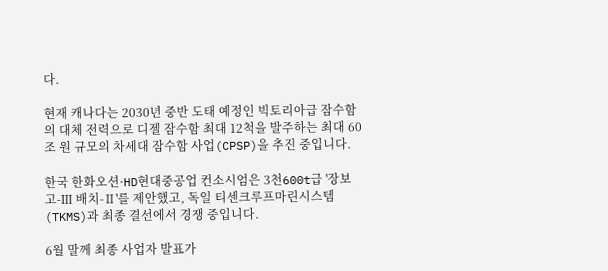다.

현재 캐나다는 2030년 중반 도태 예정인 빅토리아급 잠수함의 대체 전력으로 디젤 잠수함 최대 12척을 발주하는 최대 60조 원 규모의 차세대 잠수함 사업(CPSP)을 추진 중입니다.

한국 한화오션·HD현대중공업 컨소시엄은 3천600t급 '장보고-Ⅲ 배치-Ⅱ'를 제안했고, 독일 티센크루프마린시스템(TKMS)과 최종 결선에서 경쟁 중입니다.

6월 말께 최종 사업자 발표가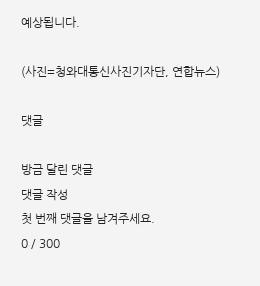예상됩니다.

(사진=청와대통신사진기자단, 연합뉴스)

댓글

방금 달린 댓글
댓글 작성
첫 번째 댓글을 남겨주세요.
0 / 300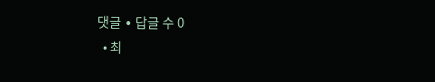댓글 ∙ 답글 수 0
  • 최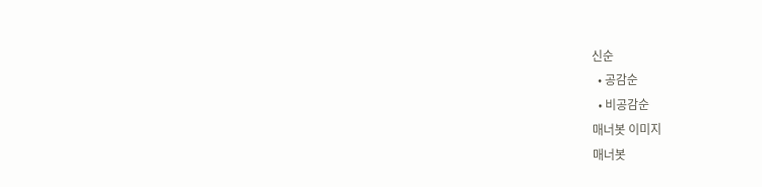신순
  • 공감순
  • 비공감순
매너봇 이미지
매너봇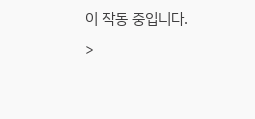이 작동 중입니다.
>